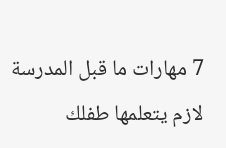7 مهارات ما قبل المدرسة لازم يتعلمها طفلك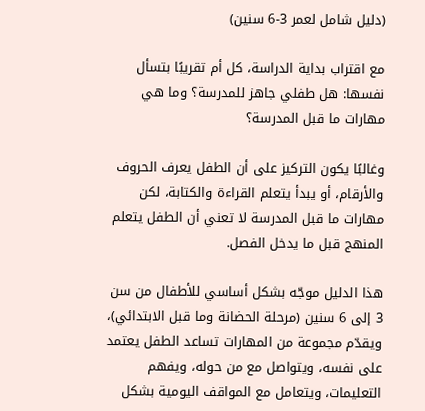(دليل شامل لعمر 3-6 سنين)

مع اقتراب بداية الدراسة، كل أم تقريبًا بتسأل نفسها: هل طفلي جاهز للمدرسة؟ وما هي مهارات ما قبل المدرسة؟

وغالبًا يكون التركيز على أن الطفل يعرف الحروف والأرقام، أو يبدأ يتعلم القراءة والكتابة، لكن مهارات ما قبل المدرسة لا تعني أن الطفل يتعلم المنهج قبل ما يدخل الفصل.

هذا الدليل موجّه بشكل أساسي للأطفال من سن 3 إلى 6 سنين (مرحلة الحضانة وما قبل الابتدائي)، ويقدّم مجموعة من المهارات تساعد الطفل يعتمد على نفسه، ويتواصل مع من حوله، ويفهم التعليمات، ويتعامل مع المواقف اليومية بشكل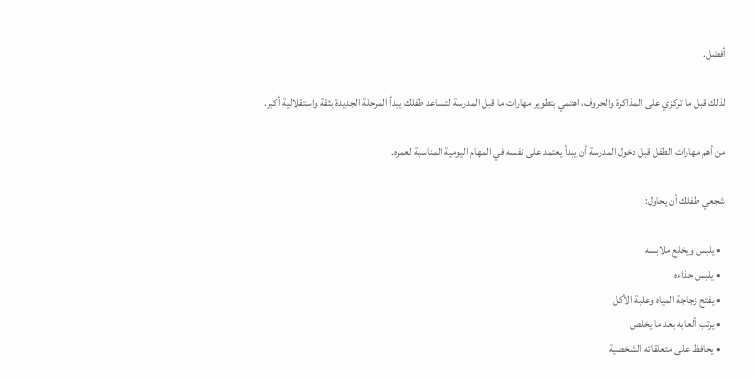أفضل.

لذلك قبل ما تركزي على المذاكرة والحروف، اهتمي بتطوير مهارات ما قبل المدرسة لتساعد طفلك يبدأ المرحلة الجديدة بثقة واستقلالية أكبر.

من أهم مهارات الطفل قبل دخول المدرسة أن يبدأ يعتمد على نفسه في المهام اليومية المناسبة لعمره.

شجعي طفلك أن يحاول:

  • يلبس ويخلع ملابسه
  • يلبس حذاءه
  • يفتح زجاجة المياه وعلبة الأكل
  • يرتب ألعابه بعد ما يخلص
  • يحافظ على متعلقاته الشخصية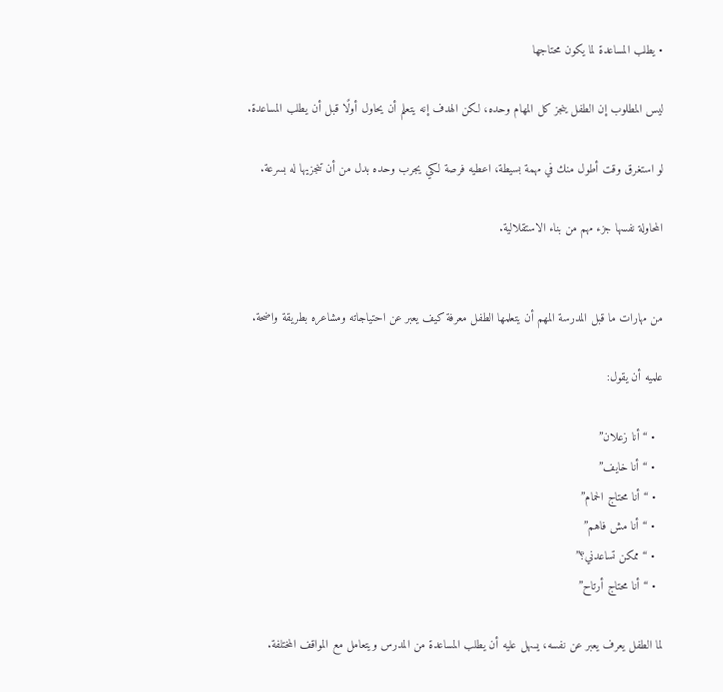• يطلب المساعدة لما يكون محتاجها

ليس المطلوب إن الطفل ينجز كل المهام وحده، لكن الهدف إنه يتعلم أن يحاول أولًا قبل أن يطلب المساعدة.

لو استغرق وقت أطول منك في مهمة بسيطة، اعطيه فرصة لكي يجرب وحده بدل من أن تنجزيها له بسرعة.

المحاولة نفسها جزء مهم من بناء الاستقلالية.


من مهارات ما قبل المدرسة المهم أن يتعلمها الطفل معرفة كيف يعبر عن احتياجاته ومشاعره بطريقة واضحة.

علميه أن يقول:

  • “أنا زعلان”
  • “أنا خايف”
  • “أنا محتاج الحمام”
  • “أنا مش فاهم”
  • “ممكن تساعدني؟”
  • “أنا محتاج أرتاح”

لما الطفل يعرف يعبر عن نفسه، يسهل عليه أن يطلب المساعدة من المدرس ويتعامل مع المواقف المختلفة.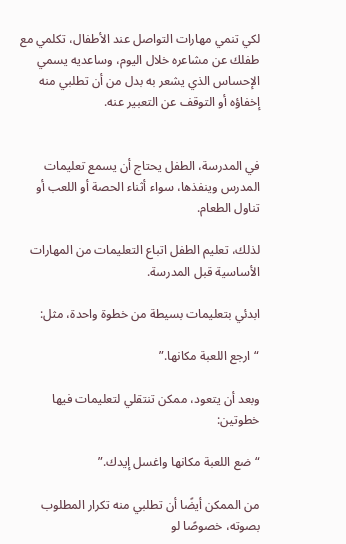لكي تنمي مهارات التواصل عند الأطفال، تكلمي مع طفلك عن مشاعره خلال اليوم، وساعديه يسمي الإحساس الذي يشعر به بدل من أن تطلبي منه إخفاؤه أو التوقف عن التعبير عنه.


في المدرسة، الطفل يحتاج أن يسمع تعليمات المدرس وينفذها، سواء أثناء الحصة أو اللعب أو تناول الطعام.

لذلك، تعليم الطفل اتباع التعليمات من المهارات الأساسية قبل المدرسة.

ابدئي بتعليمات بسيطة من خطوة واحدة، مثل:

“ارجع اللعبة مكانها.”

وبعد أن يتعود، ممكن تنتقلي لتعليمات فيها خطوتين:

“ضع اللعبة مكانها واغسل إيدك.”

من الممكن أيضًا أن تطلبي منه تكرار المطلوب بصوته، خصوصًا لو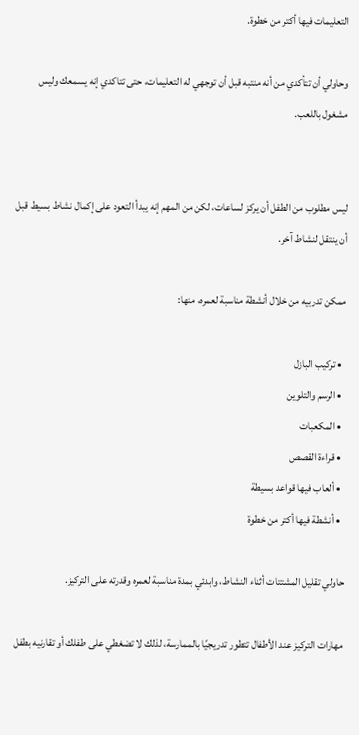التعليمات فيها أكتر من خطوة.

وحاولي أن تتأكدي من أنه منتبه قبل أن توجهي له التعليمات، حتى تتاكدي إنه يسمعك وليس مشغول باللعب.


ليس مطلوب من الطفل أن يركز لساعات، لكن من المهم إنه يبدأ التعود على إكمال نشاط بسيط قبل أن ينتقل لنشاط آخر.

ممكن تدربيه من خلال أنشطة مناسبة لعمره، منها:

  • تركيب البازل
  • الرسم والتلوين
  • المكعبات
  • قراءة القصص
  • ألعاب فيها قواعد بسيطة
  • أنشطة فيها أكتر من خطوة

حاولي تقليل المشتتات أثناء النشاط، وابدئي بمدة مناسبة لعمره وقدرته على التركيز.

مهارات التركيز عند الأطفال تتطور تدريجيًا بالممارسة، لذلك لا تضغطي على طفلك أو تقارنيه بطفل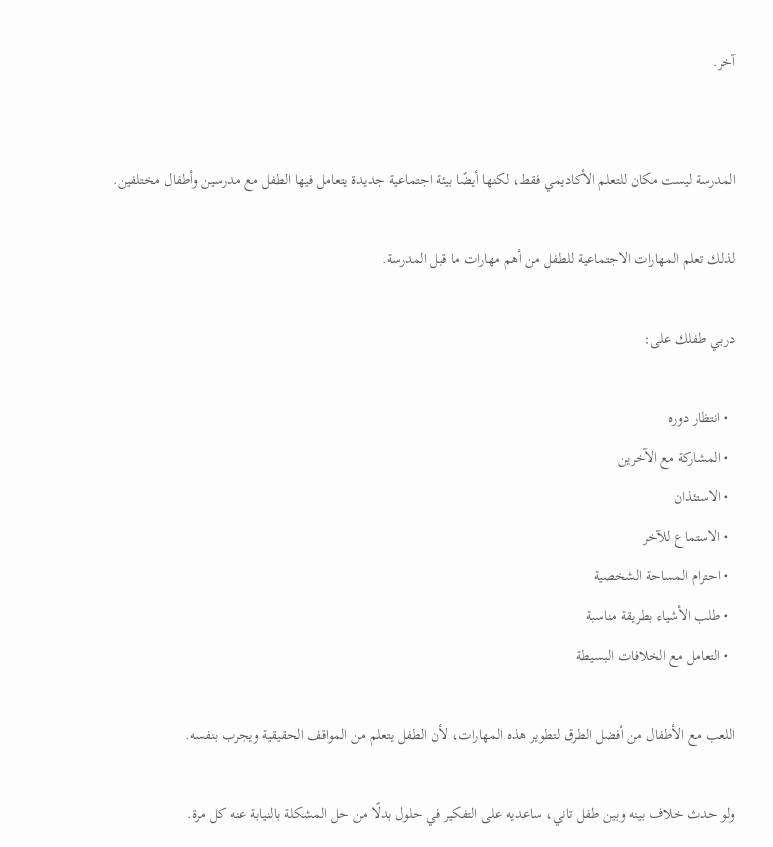آخر.


المدرسة ليست مكان للتعلم الأكاديمي فقط، لكنها أيضًا بيئة اجتماعية جديدة يتعامل فيها الطفل مع مدرسين وأطفال مختلفين.

لذلك تعلم المهارات الاجتماعية للطفل من أهم مهارات ما قبل المدرسة.

دربي طفلك على:

  • انتظار دوره
  • المشاركة مع الآخرين
  • الاستئذان
  • الاستماع للآخر
  • احترام المساحة الشخصية
  • طلب الأشياء بطريقة مناسبة
  • التعامل مع الخلافات البسيطة

اللعب مع الأطفال من أفضل الطرق لتطوير هذه المهارات، لأن الطفل يتعلم من المواقف الحقيقية ويجرب بنفسه.

ولو حدث خلاف بينه وبين طفل تاني، ساعديه على التفكير في حلول بدلًا من حل المشكلة بالنيابة عنه كل مرة.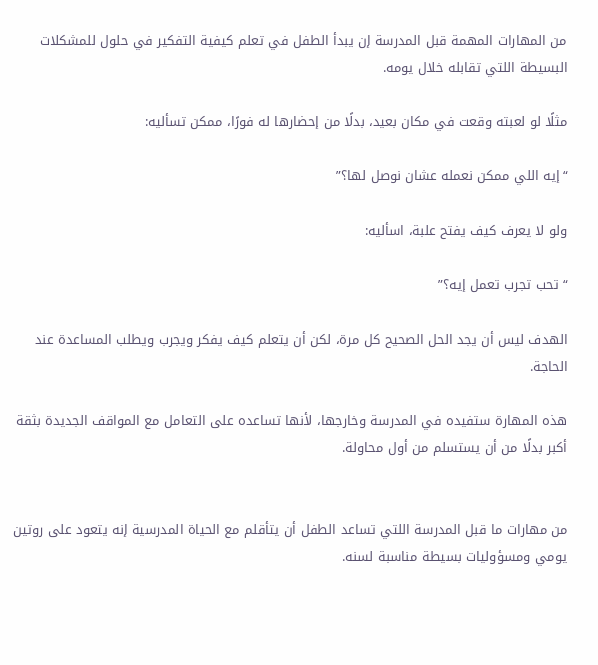من المهارات المهمة قبل المدرسة إن يبدأ الطفل في تعلم كيفية التفكير في حلول للمشكلات البسيطة اللتي تقابله خلال يومه.

مثلًا لو لعبته وقعت في مكان بعيد، بدلًا من إحضارها له فورًا، ممكن تسأليه:

“إيه اللي ممكن نعمله عشان نوصل لها؟”

ولو لا يعرف كيف يفتح علبة، اسأليه:

“تحب تجرب تعمل إيه؟”

الهدف ليس أن يجد الحل الصحيح كل مرة، لكن أن يتعلم كيف يفكر ويجرب ويطلب المساعدة عند الحاجة.

هذه المهارة ستفيده في المدرسة وخارجها، لأنها تساعده على التعامل مع المواقف الجديدة بثقة أكبر بدلًا من أن يستسلم من أول محاولة.


من مهارات ما قبل المدرسة اللتي تساعد الطفل أن يتأقلم مع الحياة المدرسية إنه يتعود على روتين يومي ومسؤوليات بسيطة مناسبة لسنه.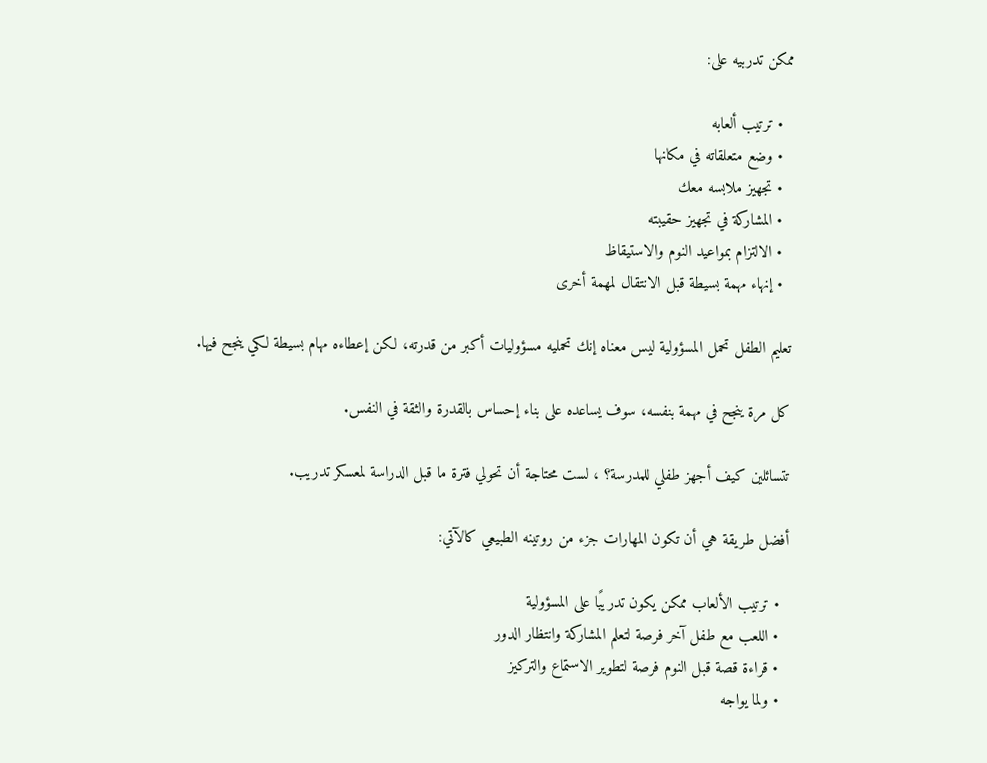ممكن تدربيه على:

  • ترتيب ألعابه
  • وضع متعلقاته في مكانها
  • تجهيز ملابسه معك
  • المشاركة في تجهيز حقيبته
  • الالتزام بمواعيد النوم والاستيقاظ
  • إنهاء مهمة بسيطة قبل الانتقال لمهمة أخرى

تعليم الطفل تحمل المسؤولية ليس معناه إنك تحمليه مسؤوليات أكبر من قدرته، لكن إعطاءه مهام بسيطة لكي ينجح فيها.

كل مرة ينجح في مهمة بنفسه، سوف يساعده على بناء إحساس بالقدرة والثقة في النفس.

تتسائلين كيف أجهز طفلي للمدرسة؟ ، لست محتاجة أن تحولي فترة ما قبل الدراسة لمعسكر تدريب.

أفضل طريقة هي أن تكون المهارات جزء من روتينه الطبيعي كالآتي:

  • ترتيب الألعاب ممكن يكون تدريبًا على المسؤولية
  • اللعب مع طفل آخر فرصة لتعلم المشاركة وانتظار الدور
  • قراءة قصة قبل النوم فرصة لتطوير الاستماع والتركيز
  • ولما يواجه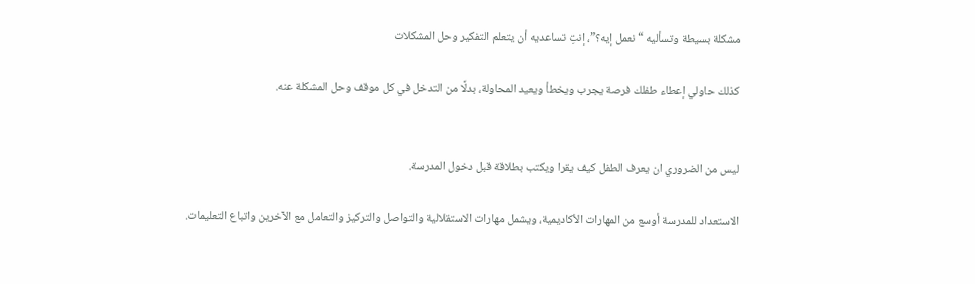مشكلة بسيطة وتسأليه “نعمل إيه؟”، إنتِ تساعديه أن يتعلم التفكير وحل المشكلات

كذلك حاولي إعطاء طفلك فرصة يجرب ويخطأ ويعيد المحاولة، بدلًا من التدخل في كل موقف وحل المشكلة عنه.


ليس من الضروري ان يعرف الطفل كيف يقرا ويكتب بطلاقة قبل دخول المدرسة.

الاستعداد للمدرسة أوسع من المهارات الأكاديمية، ويشمل مهارات الاستقلالية والتواصل والتركيز والتعامل مع الآخرين واتباع التعليمات.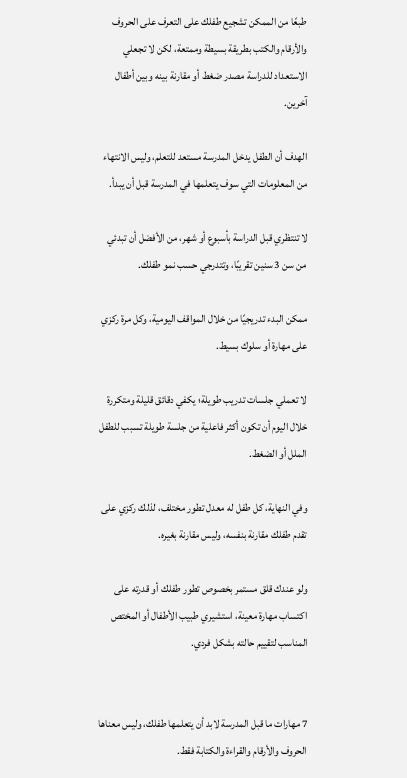طبعًا من الممكن تشجيع طفلك على التعرف على الحروف والأرقام والكتب بطريقة بسيطة وممتعة، لكن لا تجعلي الاستعداد للدراسة مصدر ضغط أو مقارنة بينه وبين أطفال آخرين.

الهدف أن الطفل يدخل المدرسة مستعد للتعلم، وليس الانتهاء من المعلومات التي سوف يتعلمها في المدرسة قبل أن يبدأ.

لا تنتظري قبل الدراسة بأسبوع أو شهر، من الأفضل أن تبدئي من سن 3 سنين تقريبًا، وتتدرجي حسب نمو طفلك.

ممكن البدء تدريجيًا من خلال المواقف اليومية، وكل مرة ركزي على مهارة أو سلوك بسيط.

لا تعملي جلسات تدريب طويلة؛ يكفي دقائق قليلة ومتكررة خلال اليوم أن تكون أكثر فاعلية من جلسة طويلة تسبب للطفل الملل أو الضغط.

وفي النهاية، كل طفل له معدل تطور مختلف، لذلك ركزي على تقدم طفلك مقارنة بنفسه، وليس مقارنة بغيره.

ولو عندك قلق مستمر بخصوص تطور طفلك أو قدرته على اكتساب مهارة معينة، استشيري طبيب الأطفال أو المختص المناسب لتقييم حالته بشكل فردي.


7 مهارات ما قبل المدرسة لابد أن يتعلمها طفلك، وليس معناها الحروف والأرقام والقراءة والكتابة فقط.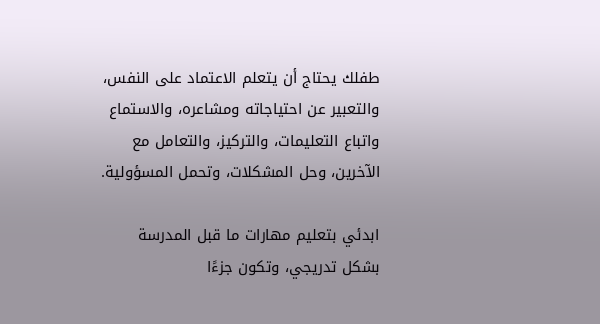طفلك يحتاج أن يتعلم الاعتماد على النفس، والتعبير عن احتياجاته ومشاعره، والاستماع واتباع التعليمات، والتركيز، والتعامل مع الآخرين، وحل المشكلات، وتحمل المسؤولية.

ابدئي بتعليم مهارات ما قبل المدرسة بشكل تدريجي، وتكون جزءًا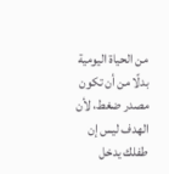من الحياة اليومية بدلًا من أن تكون مصدر ضغط، لأن الهدف ليس إن طفلك يدخل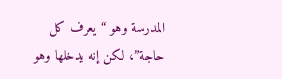المدرسة وهو “يعرف كل حاجة”، لكن إنه يدخلها وهو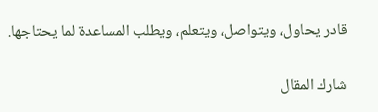قادر يحاول، ويتواصل، ويتعلم، ويطلب المساعدة لما يحتاجها.

شارك المقال